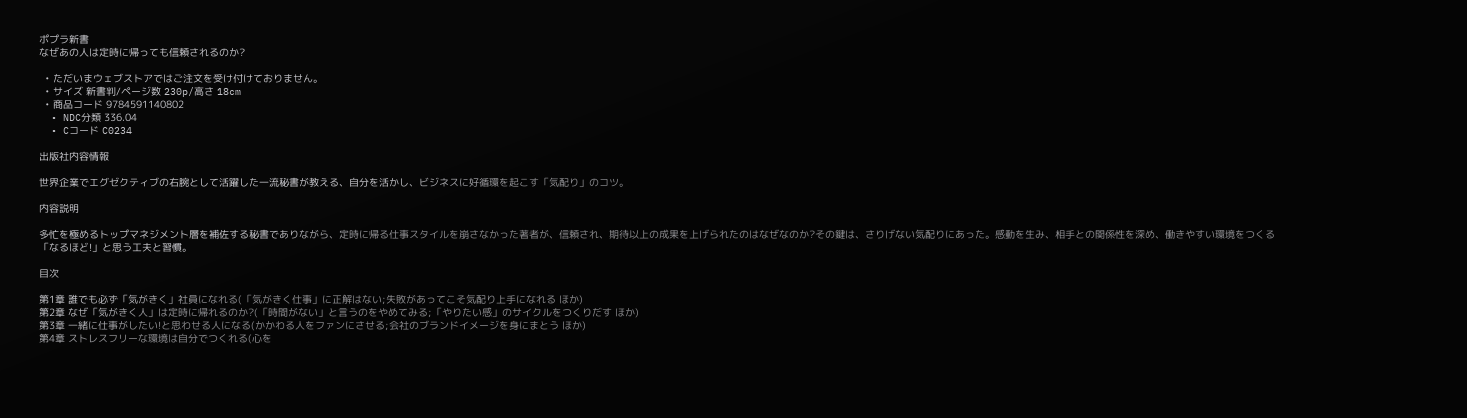ポプラ新書
なぜあの人は定時に帰っても信頼されるのか?

  • ただいまウェブストアではご注文を受け付けておりません。
  • サイズ 新書判/ページ数 230p/高さ 18cm
  • 商品コード 9784591140802
  • NDC分類 336.04
  • Cコード C0234

出版社内容情報

世界企業でエグゼクティブの右腕として活躍した一流秘書が教える、自分を活かし、ビジネスに好循環を起こす「気配り」のコツ。

内容説明

多忙を極めるトップマネジメント層を補佐する秘書でありながら、定時に帰る仕事スタイルを崩さなかった著者が、信頼され、期待以上の成果を上げられたのはなぜなのか?その鍵は、さりげない気配りにあった。感動を生み、相手との関係性を深め、働きやすい環境をつくる「なるほど!」と思う工夫と習慣。

目次

第1章 誰でも必ず「気がきく」社員になれる(「気がきく仕事」に正解はない;失敗があってこそ気配り上手になれる ほか)
第2章 なぜ「気がきく人」は定時に帰れるのか?(「時間がない」と言うのをやめてみる;「やりたい感」のサイクルをつくりだす ほか)
第3章 一緒に仕事がしたい!と思わせる人になる(かかわる人をファンにさせる;会社のブランドイメージを身にまとう ほか)
第4章 ストレスフリーな環境は自分でつくれる(心を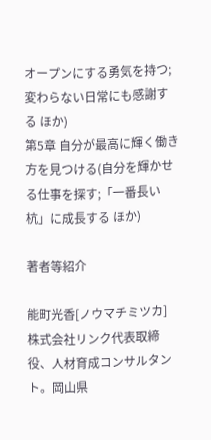オープンにする勇気を持つ;変わらない日常にも感謝する ほか)
第5章 自分が最高に輝く働き方を見つける(自分を輝かせる仕事を探す;「一番長い杭」に成長する ほか)

著者等紹介

能町光香[ノウマチミツカ]
株式会社リンク代表取締役、人材育成コンサルタント。岡山県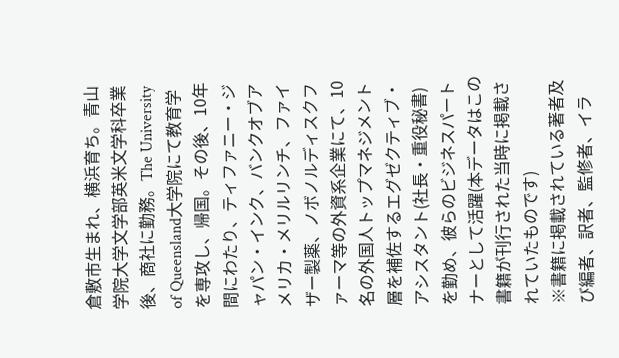倉敷市生まれ、横浜育ち。青山学院大学文学部英米文学科卒業後、商社に勤務。The University of Queensland大学院にて教育学を専攻し、帰国。その後、10年間にわたり、ティファニー・ジャパン・インク、バンクオブアメリカ・メリルリンチ、ファイザー製薬、ノボノルディスクファーマ等の外資系企業にて、10名の外国人トップマネジメント層を補佐するエグゼクティブ・アシスタント(社長・重役秘書)を勤め、彼らのビジネスパートナーとして活躍(本データはこの書籍が刊行された当時に掲載されていたものです)
※書籍に掲載されている著者及び編者、訳者、監修者、イラ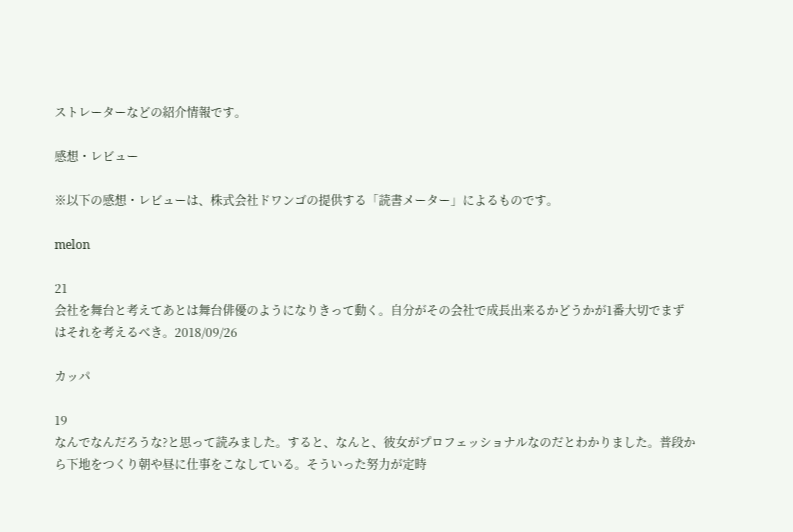ストレーターなどの紹介情報です。

感想・レビュー

※以下の感想・レビューは、株式会社ドワンゴの提供する「読書メーター」によるものです。

melon

21
会社を舞台と考えてあとは舞台俳優のようになりきって動く。自分がその会社で成長出来るかどうかが1番大切でまずはそれを考えるべき。2018/09/26

カッパ

19
なんでなんだろうな?と思って読みました。すると、なんと、彼女がプロフェッショナルなのだとわかりました。普段から下地をつくり朝や昼に仕事をこなしている。そういった努力が定時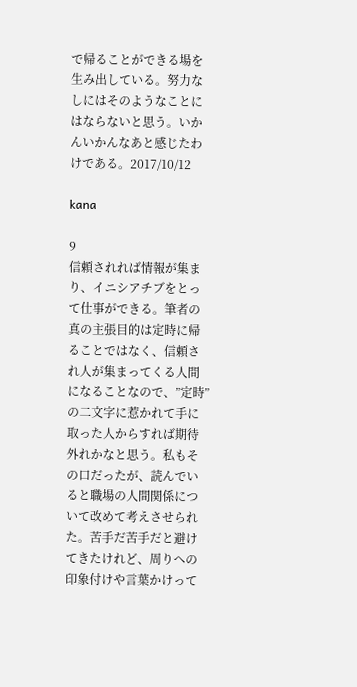で帰ることができる場を生み出している。努力なしにはそのようなことにはならないと思う。いかんいかんなあと感じたわけである。2017/10/12

kana

9
信頼されれば情報が集まり、イニシアチブをとって仕事ができる。筆者の真の主張目的は定時に帰ることではなく、信頼され人が集まってくる人間になることなので、”定時”の二文字に惹かれて手に取った人からすれば期待外れかなと思う。私もその口だったが、読んでいると職場の人間関係について改めて考えさせられた。苦手だ苦手だと避けてきたけれど、周りへの印象付けや言葉かけって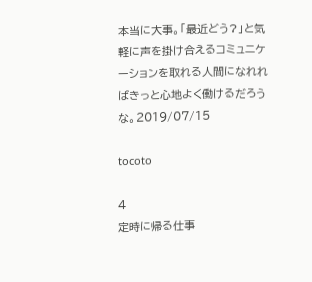本当に大事。「最近どう?」と気軽に声を掛け合えるコミュニケーションを取れる人間になれればきっと心地よく働けるだろうな。2019/07/15

tocoto

4
定時に帰る仕事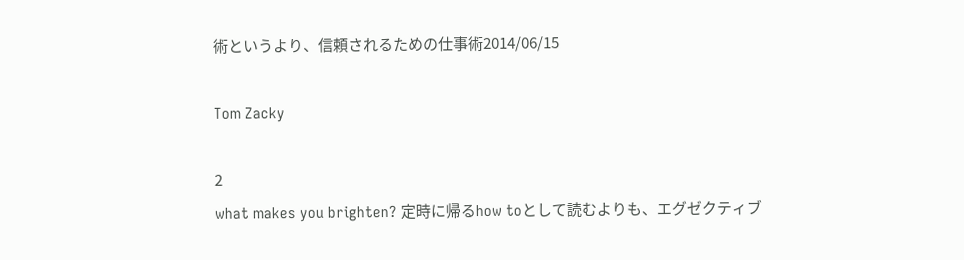術というより、信頼されるための仕事術2014/06/15

Tom Zacky

2
what makes you brighten? 定時に帰るhow toとして読むよりも、エグゼクティブ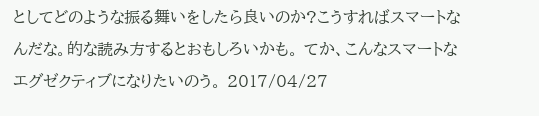としてどのような振る舞いをしたら良いのか?こうすればスマートなんだな。的な読み方するとおもしろいかも。 てか、こんなスマートなエグゼクティブになりたいのう。 2017/04/27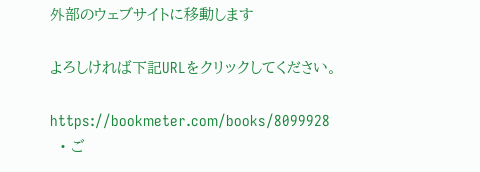外部のウェブサイトに移動します

よろしければ下記URLをクリックしてください。

https://bookmeter.com/books/8099928
  • ご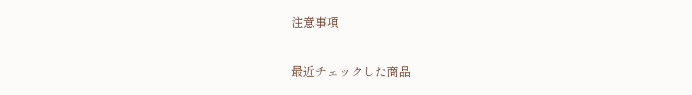注意事項

最近チェックした商品